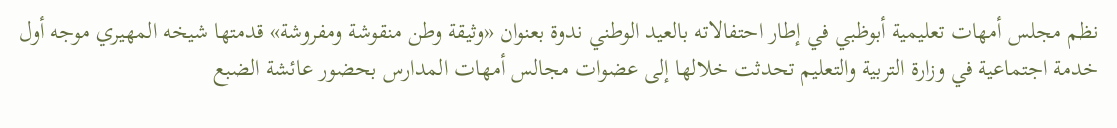نظم مجلس أمهات تعليمية أبوظبي في إطار احتفالاته بالعيد الوطني ندوة بعنوان «وثيقة وطن منقوشة ومفروشة» قدمتها شيخه المهيري موجه أول خدمة اجتماعية في وزارة التربية والتعليم تحدثت خلالها إلى عضوات مجالس أمهات المدارس بحضور عائشة الضبع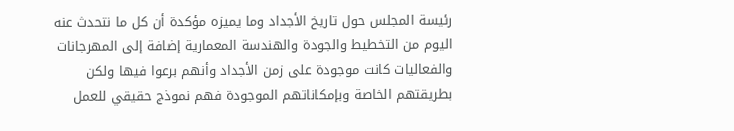رئيسة المجلس حول تاريخ الأجداد وما يميزه مؤكدة أن كل ما نتحدث عنه اليوم من التخطيط والجودة والهندسة المعمارية إضافة إلى المهرجانات والفعاليات كانت موجودة على زمن الأجداد وأنهم برعوا فيها ولكن بطريقتهم الخاصة وبإمكاناتهم الموجودة فهم نموذج حقيقي للعمل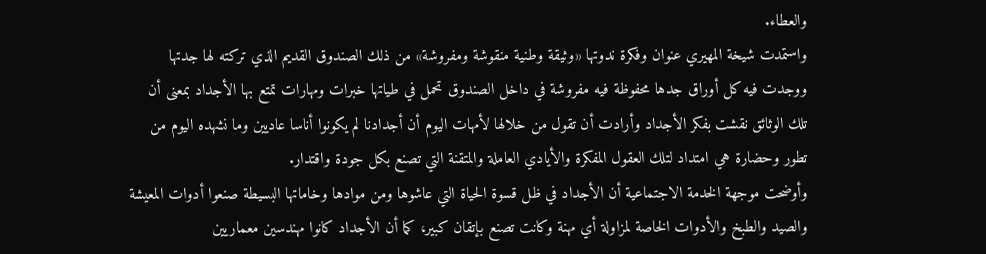والعطاء.
واستمدت شيخة المهيري عنوان وفكرة ندوتها «وثيقة وطنية منقوشة ومفروشة» من ذلك الصندوق القديم الذي تركته لها جدتها ووجدت فيه كل أوراق جدها محفوظة فيه مفروشة في داخل الصندوق تحمل في طياتها خبرات ومهارات تمتع بها الأجداد بمعنى أن تلك الوثائق نقشت بفكر الأجداد وأرادت أن تقول من خلالها لأمهات اليوم أن أجدادنا لم يكونوا أناسا عاديين وما نشهده اليوم من تطور وحضارة هي امتداد لتلك العقول المفكرة والأيادي العاملة والمتقنة التي تصنع بكل جودة واقتدار.
وأوضحت موجهة الخدمة الاجتماعية أن الأجداد في ظل قسوة الحياة التي عاشوها ومن موادها وخاماتها البسيطة صنعوا أدوات المعيشة والصيد والطبخ والأدوات الخاصة لمزاولة أي مهنة وكانت تصنع بإتقان كبير، كما أن الأجداد كانوا مهندسين معماريين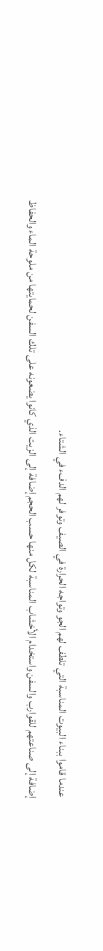عندما قاموا ببناء البيوت المناسبة التي تلطف لهم الجو وتواجه الحرارة في الصيف وتوفر لهم الدفء في الشتاء.
إضافة إلى صناعتهم للقوارب والسفن واستخدام الأخشاب المناسبة لكل منها حسب الحجم إضافة إلى الزيت الذي كانوا يضعونه على تلك السفن لحمايتها من ملوحة الماء والحفاظ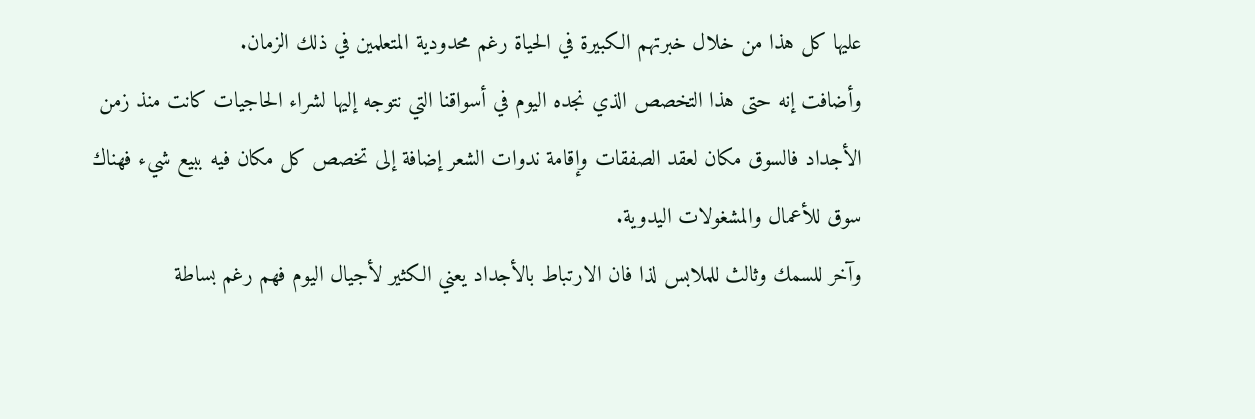عليها كل هذا من خلال خبرتهم الكبيرة في الحياة رغم محدودية المتعلمين في ذلك الزمان.
وأضافت إنه حتى هذا التخصص الذي نجده اليوم في أسواقنا التي نتوجه إليها لشراء الحاجيات كانت منذ زمن الأجداد فالسوق مكان لعقد الصفقات وإقامة ندوات الشعر إضافة إلى تخصص كل مكان فيه ببيع شيء فهناك سوق للأعمال والمشغولات اليدوية.
وآخر للسمك وثالث للملابس لذا فان الارتباط بالأجداد يعني الكثير لأجيال اليوم فهم رغم بساطة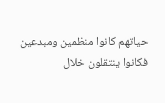حياتهم كانوا منظمين ومبدعين فكانوا ينتقلون خلال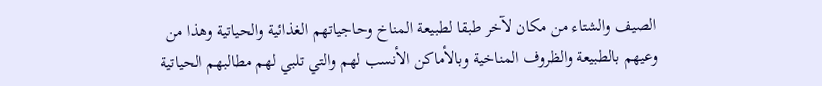الصيف والشتاء من مكان لآخر طبقا لطبيعة المناخ وحاجياتهم الغذائية والحياتية وهذا من وعيهم بالطبيعة والظروف المناخية وبالأماكن الأنسب لهم والتي تلبي لهم مطالبهم الحياتية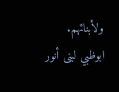ولأبنائهم.
ابوظبي لبنى أنور